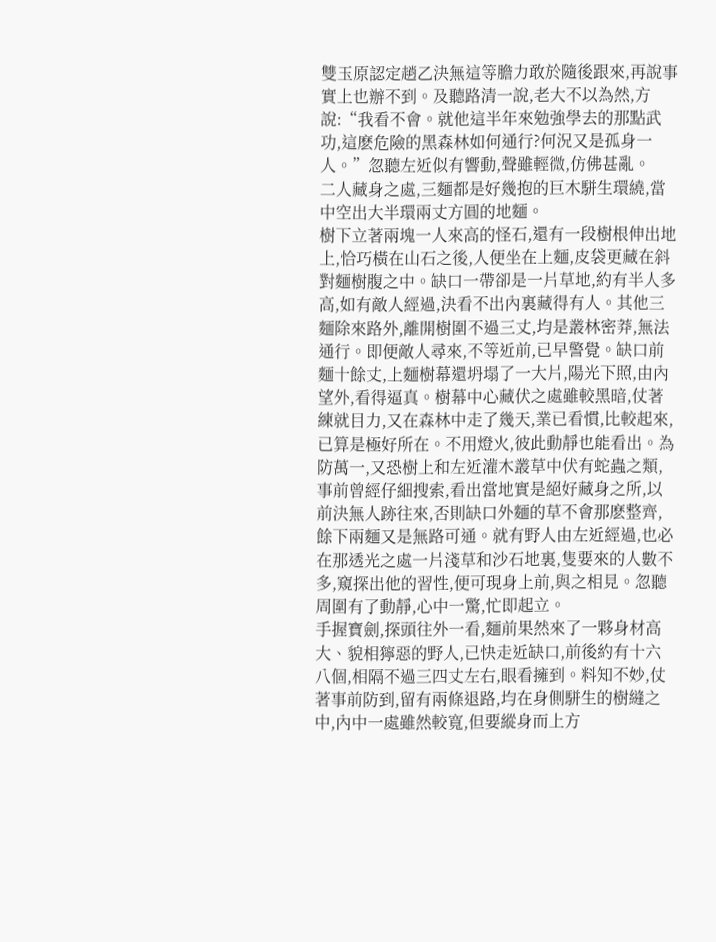雙玉原認定趙乙決無這等膽力敢於隨後跟來,再說事實上也辦不到。及聽路清一說,老大不以為然,方說:“我看不會。就他這半年來勉強學去的那點武功,這麽危險的黑森林如何通行?何況又是孤身一人。”忽聽左近似有響動,聲雖輕微,仿佛甚亂。
二人藏身之處,三麵都是好幾抱的巨木駢生環繞,當中空出大半環兩丈方圓的地麵。
樹下立著兩塊一人來高的怪石,還有一段樹根伸出地上,恰巧橫在山石之後,人便坐在上麵,皮袋更藏在斜對麵樹腹之中。缺口一帶卻是一片草地,約有半人多高,如有敵人經過,決看不出內裏藏得有人。其他三麵除來路外,離開樹圍不過三丈,均是叢林密莽,無法通行。即便敵人尋來,不等近前,已早警覺。缺口前麵十餘丈,上麵樹幕還坍塌了一大片,陽光下照,由內望外,看得逼真。樹幕中心藏伏之處雖較黑暗,仗著練就目力,又在森林中走了幾天,業已看慣,比較起來,已算是極好所在。不用燈火,彼此動靜也能看出。為防萬一,又恐樹上和左近灌木叢草中伏有蛇蟲之類,事前曾經仔細搜索,看出當地實是絕好藏身之所,以前決無人跡往來,否則缺口外麵的草不會那麽整齊,餘下兩麵又是無路可通。就有野人由左近經過,也必在那透光之處一片淺草和沙石地裏,隻要來的人數不多,窺探出他的習性,便可現身上前,與之相見。忽聽周圍有了動靜,心中一驚,忙即起立。
手握寶劍,探頭往外一看,麵前果然來了一夥身材高大、貌相獰惡的野人,已快走近缺口,前後約有十六八個,相隔不過三四丈左右,眼看擁到。料知不妙,仗著事前防到,留有兩條退路,均在身側駢生的樹縫之中,內中一處雖然較寬,但要縱身而上方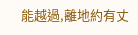能越過,離地約有丈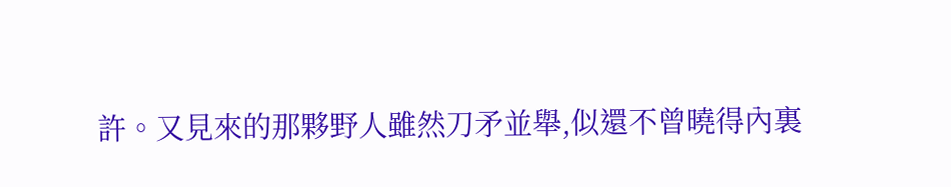許。又見來的那夥野人雖然刀矛並舉,似還不曾曉得內裏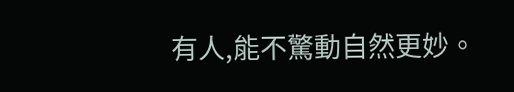有人,能不驚動自然更妙。